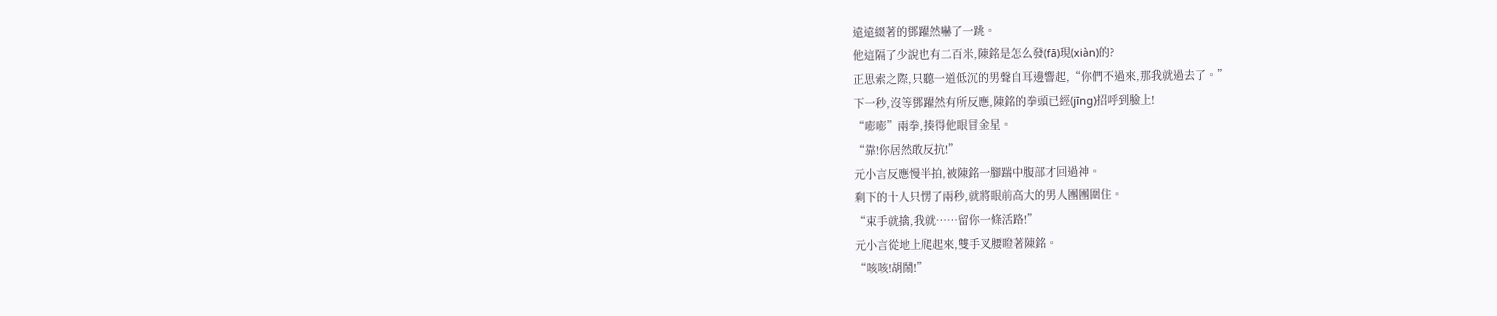遠遠綴著的鄧躍然嚇了一跳。
他這隔了少說也有二百米,陳銘是怎么發(fā)現(xiàn)的?
正思索之際,只聽一道低沉的男聲自耳邊響起,“你們不過來,那我就過去了。”
下一秒,沒等鄧躍然有所反應,陳銘的拳頭已經(jīng)招呼到臉上!
“嘭嘭”兩拳,揍得他眼冒金星。
“靠!你居然敢反抗!”
元小言反應慢半拍,被陳銘一腳踹中腹部才回過神。
剩下的十人只愣了兩秒,就將眼前高大的男人團團圍住。
“束手就擒,我就……留你一條活路!”
元小言從地上爬起來,雙手叉腰瞪著陳銘。
“咳咳!胡鬧!”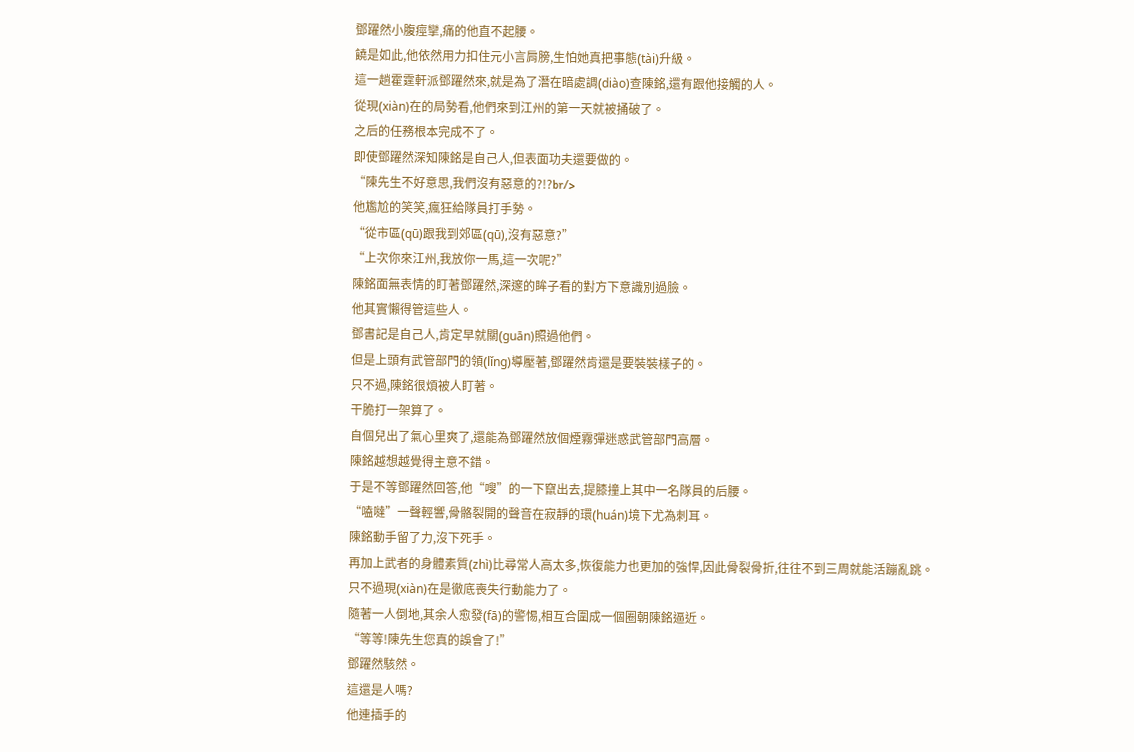鄧躍然小腹痙攣,痛的他直不起腰。
饒是如此,他依然用力扣住元小言肩膀,生怕她真把事態(tài)升級。
這一趟霍霆軒派鄧躍然來,就是為了潛在暗處調(diào)查陳銘,還有跟他接觸的人。
從現(xiàn)在的局勢看,他們來到江州的第一天就被捅破了。
之后的任務根本完成不了。
即使鄧躍然深知陳銘是自己人,但表面功夫還要做的。
“陳先生不好意思,我們沒有惡意的?!?br/>
他尷尬的笑笑,瘋狂給隊員打手勢。
“從市區(qū)跟我到郊區(qū),沒有惡意?”
“上次你來江州,我放你一馬,這一次呢?”
陳銘面無表情的盯著鄧躍然,深邃的眸子看的對方下意識別過臉。
他其實懶得管這些人。
鄧書記是自己人,肯定早就關(guān)照過他們。
但是上頭有武管部門的領(lǐng)導壓著,鄧躍然肯還是要裝裝樣子的。
只不過,陳銘很煩被人盯著。
干脆打一架算了。
自個兒出了氣心里爽了,還能為鄧躍然放個煙霧彈迷惑武管部門高層。
陳銘越想越覺得主意不錯。
于是不等鄧躍然回答,他“嗖”的一下竄出去,提膝撞上其中一名隊員的后腰。
“嗑噠”一聲輕響,骨骼裂開的聲音在寂靜的環(huán)境下尤為刺耳。
陳銘動手留了力,沒下死手。
再加上武者的身體素質(zhì)比尋常人高太多,恢復能力也更加的強悍,因此骨裂骨折,往往不到三周就能活蹦亂跳。
只不過現(xiàn)在是徹底喪失行動能力了。
隨著一人倒地,其余人愈發(fā)的警惕,相互合圍成一個圈朝陳銘逼近。
“等等!陳先生您真的誤會了!”
鄧躍然駭然。
這還是人嗎?
他連插手的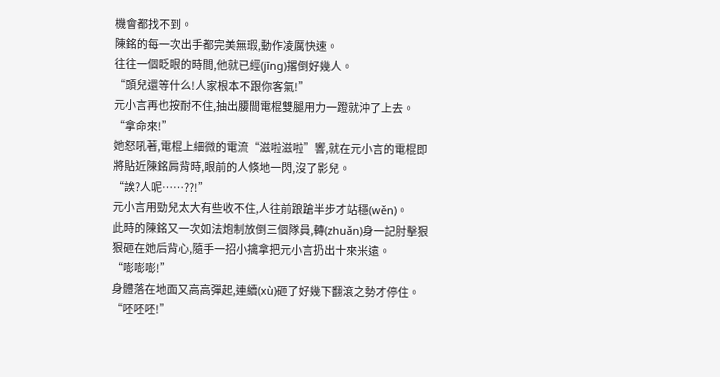機會都找不到。
陳銘的每一次出手都完美無瑕,動作凌厲快速。
往往一個眨眼的時間,他就已經(jīng)撂倒好幾人。
“頭兒還等什么!人家根本不跟你客氣!”
元小言再也按耐不住,抽出腰間電棍雙腿用力一蹬就沖了上去。
“拿命來!”
她怒吼著,電棍上細微的電流“滋啦滋啦”響,就在元小言的電棍即將貼近陳銘肩背時,眼前的人倏地一閃,沒了影兒。
“誒?人呢……??!”
元小言用勁兒太大有些收不住,人往前踉蹌半步才站穩(wěn)。
此時的陳銘又一次如法炮制放倒三個隊員,轉(zhuǎn)身一記肘擊狠狠砸在她后背心,隨手一招小擒拿把元小言扔出十來米遠。
“嘭嘭嘭!”
身體落在地面又高高彈起,連續(xù)砸了好幾下翻滾之勢才停住。
“呸呸呸!”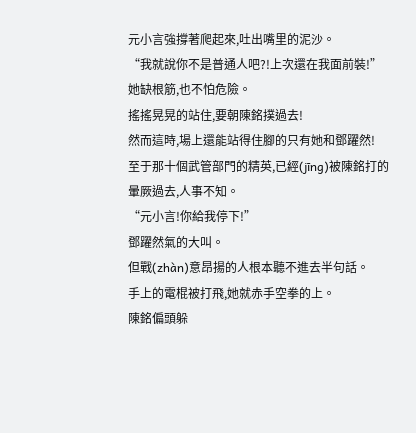元小言強撐著爬起來,吐出嘴里的泥沙。
“我就說你不是普通人吧?!上次還在我面前裝!”
她缺根筋,也不怕危險。
搖搖晃晃的站住,要朝陳銘撲過去!
然而這時,場上還能站得住腳的只有她和鄧躍然!
至于那十個武管部門的精英,已經(jīng)被陳銘打的暈厥過去,人事不知。
“元小言!你給我停下!”
鄧躍然氣的大叫。
但戰(zhàn)意昂揚的人根本聽不進去半句話。
手上的電棍被打飛,她就赤手空拳的上。
陳銘偏頭躲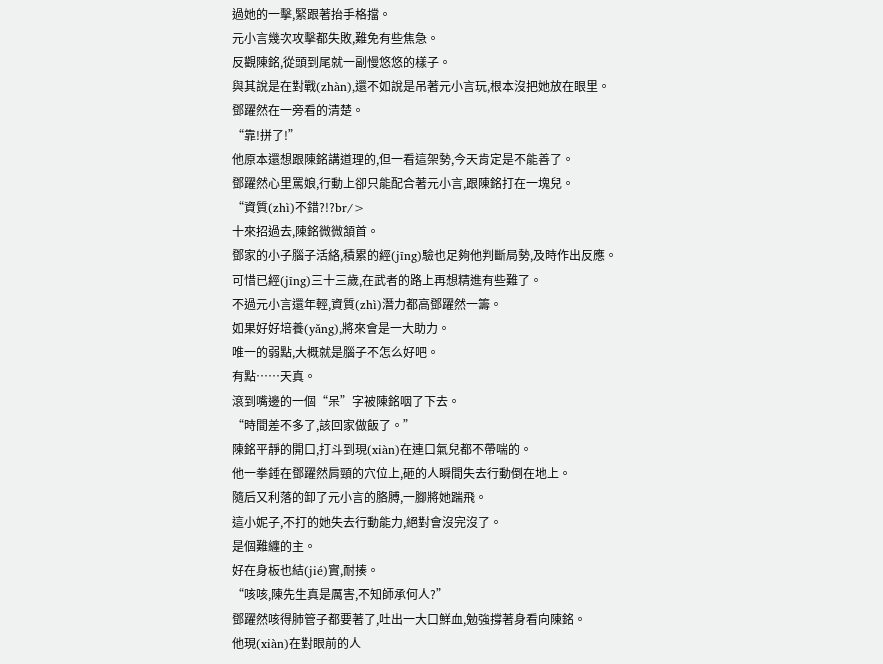過她的一擊,緊跟著抬手格擋。
元小言幾次攻擊都失敗,難免有些焦急。
反觀陳銘,從頭到尾就一副慢悠悠的樣子。
與其說是在對戰(zhàn),還不如說是吊著元小言玩,根本沒把她放在眼里。
鄧躍然在一旁看的清楚。
“靠!拼了!”
他原本還想跟陳銘講道理的,但一看這架勢,今天肯定是不能善了。
鄧躍然心里罵娘,行動上卻只能配合著元小言,跟陳銘打在一塊兒。
“資質(zhì)不錯?!?br/>
十來招過去,陳銘微微頷首。
鄧家的小子腦子活絡,積累的經(jīng)驗也足夠他判斷局勢,及時作出反應。
可惜已經(jīng)三十三歲,在武者的路上再想精進有些難了。
不過元小言還年輕,資質(zhì)潛力都高鄧躍然一籌。
如果好好培養(yǎng),將來會是一大助力。
唯一的弱點,大概就是腦子不怎么好吧。
有點……天真。
滾到嘴邊的一個“呆”字被陳銘咽了下去。
“時間差不多了,該回家做飯了。”
陳銘平靜的開口,打斗到現(xiàn)在連口氣兒都不帶喘的。
他一拳錘在鄧躍然肩頸的穴位上,砸的人瞬間失去行動倒在地上。
隨后又利落的卸了元小言的胳膊,一腳將她踹飛。
這小妮子,不打的她失去行動能力,絕對會沒完沒了。
是個難纏的主。
好在身板也結(jié)實,耐揍。
“咳咳,陳先生真是厲害,不知師承何人?”
鄧躍然咳得肺管子都要著了,吐出一大口鮮血,勉強撐著身看向陳銘。
他現(xiàn)在對眼前的人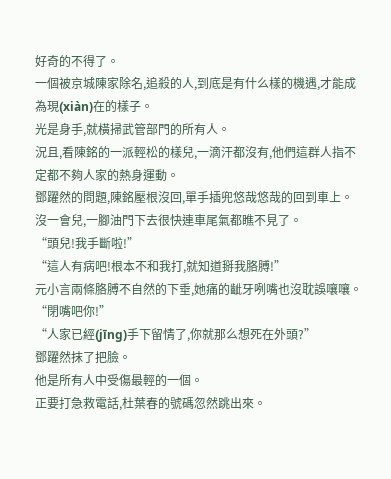好奇的不得了。
一個被京城陳家除名,追殺的人,到底是有什么樣的機遇,才能成為現(xiàn)在的樣子。
光是身手,就橫掃武管部門的所有人。
況且,看陳銘的一派輕松的樣兒,一滴汗都沒有,他們這群人指不定都不夠人家的熱身運動。
鄧躍然的問題,陳銘壓根沒回,單手插兜悠哉悠哉的回到車上。
沒一會兒,一腳油門下去很快連車尾氣都瞧不見了。
“頭兒!我手斷啦!”
“這人有病吧!根本不和我打,就知道掰我胳膊!”
元小言兩條胳膊不自然的下垂,她痛的齜牙咧嘴也沒耽誤嚷嚷。
“閉嘴吧你!”
“人家已經(jīng)手下留情了,你就那么想死在外頭?”
鄧躍然抹了把臉。
他是所有人中受傷最輕的一個。
正要打急救電話,杜葉春的號碼忽然跳出來。